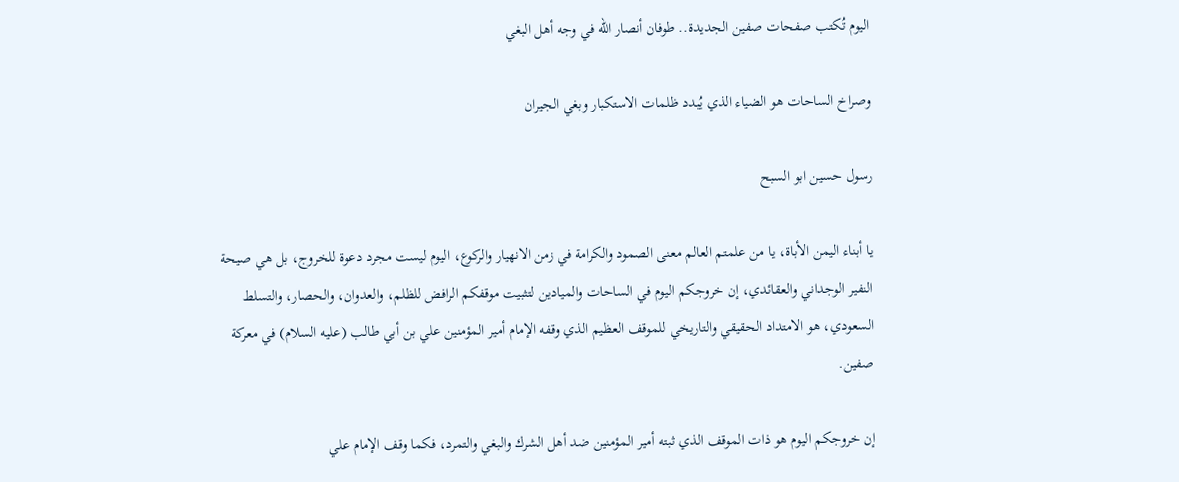اليوم تُكتب صفحات صفين الجديدة.. طوفان أنصار الله في وجه أهل البغي

وصراخ الساحات هو الضياء الذي يُبدد ظلمات الاستكبار وبغي الجيران

رسول حسين ابو السبح

يا أبناء اليمن الأباة، يا من علمتم العالم معنى الصمود والكرامة في زمن الانهيار والركوع، اليوم ليست مجرد دعوة للخروج، بل هي صيحة النفير الوجداني والعقائدي، إن خروجكم اليوم في الساحات والميادين لتثبيت موقفكم الرافض للظلم، والعدوان، والحصار، والتسلط السعودي، هو الامتداد الحقيقي والتاريخي للموقف العظيم الذي وقفه الإمام أمير المؤمنين علي بن أبي طالب (عليه السلام) في معركة صفين.

إن خروجكم اليوم هو ذات الموقف الذي ثبته أمير المؤمنين ضد أهل الشرك والبغي والتمرد، فكما وقف الإمام علي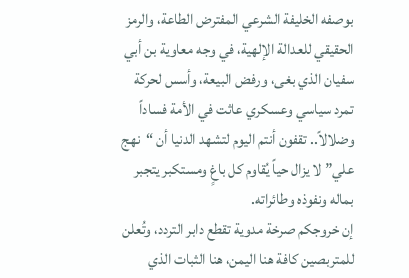بوصفه الخليفة الشرعي المفترض الطاعة، والرمز الحقيقي للعدالة الإلهية، في وجه معاوية بن أبي سفيان الذي بغى، ورفض البيعة، وأسس لحركة تمرد سياسي وعسكري عاثت في الأمة فساداً وضلالاً.. تقفون أنتم اليوم لتشهد الدنيا أن “نهج علي” لا يزال حياً يُقاوم كل باغٍ ومستكبر يتجبر بماله ونفوذه وطائراته.
إن خروجكم صرخة مدوية تقطع دابر التردد، وتُعلن للمتربصين كافة هنا اليمن، هنا الثبات الذي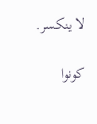لا ينكسر.

كونوا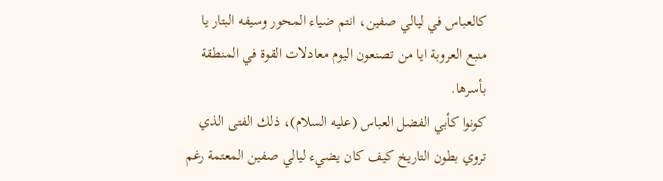كالعباس في ليالي صفين، انتم ضياء المحور وسيفه البتار يا منبع العروبة ايا من تصنعون اليوم معادلات القوة في المنطقة بأسرها.
كونوا كأبي الفضل العباس (عليه السلام)، ذلك الفتى الذي تروي بطون التاريخ كيف كان يضيء ليالي صفين المعتمة رغم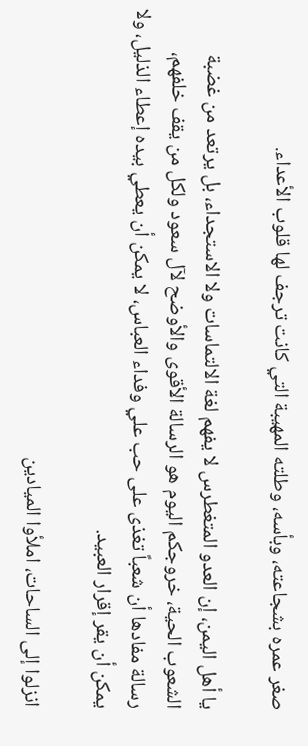صغر عمره بشجاعته، وبأسه، وطلته المهيبة التي كانت ترجف لها قلوب الأعداء.

يا أهل اليمن، إن العدو المتغطرس لا يفهم لغة الالتماسات ولا الاستجداء، بل يرتعد من غضبة الشعوب الحية، خروجكم اليوم هو الرسالة الأقوى والأوضح لآل سعود ولكل من يقف خلفهم، رسالة مفادها أن شعباً تغذى على حب علي وفداء العباس، لا يمكن أن يعطي بيده إعطاء الذليل، ولا يمكن أن يقر إقرار العبيد.

انزلوا إلى الساحات، املأوا الميادين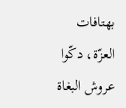بهتافات العزّة، دكّوا عروش البغاة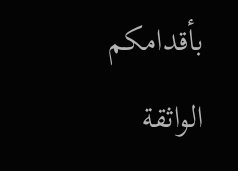بأقدامكم الواثقة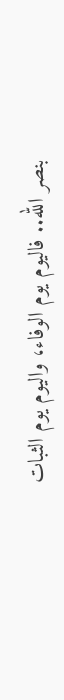بنصر الله.. فاليوم يوم الوفاء، واليوم يوم الثبات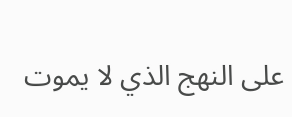على النهج الذي لا يموت